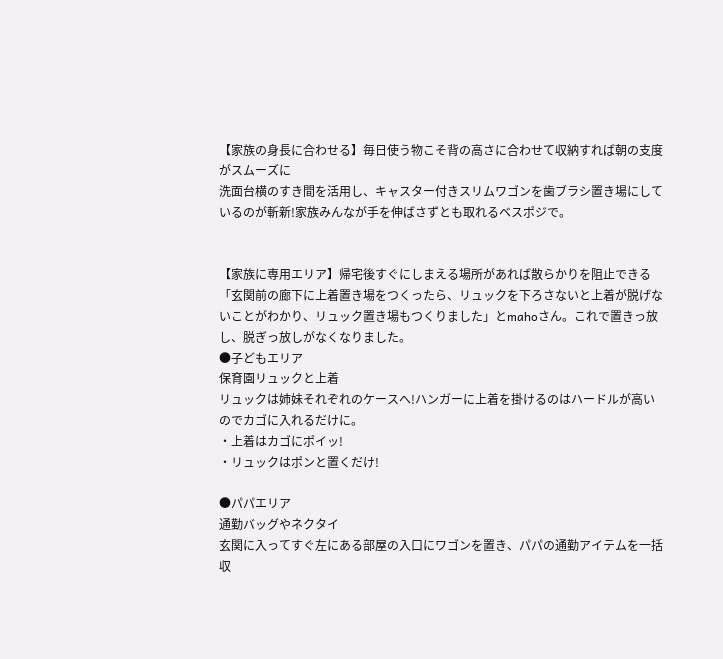【家族の身長に合わせる】毎日使う物こそ背の高さに合わせて収納すれば朝の支度がスムーズに
洗面台横のすき間を活用し、キャスター付きスリムワゴンを歯ブラシ置き場にしているのが斬新!家族みんなが手を伸ばさずとも取れるベスポジで。


【家族に専用エリア】帰宅後すぐにしまえる場所があれば散らかりを阻止できる
「玄関前の廊下に上着置き場をつくったら、リュックを下ろさないと上着が脱げないことがわかり、リュック置き場もつくりました」とmahoさん。これで置きっ放し、脱ぎっ放しがなくなりました。
●子どもエリア
保育園リュックと上着
リュックは姉妹それぞれのケースへ!ハンガーに上着を掛けるのはハードルが高いのでカゴに入れるだけに。
・上着はカゴにポイッ!
・リュックはポンと置くだけ!

●パパエリア
通勤バッグやネクタイ
玄関に入ってすぐ左にある部屋の入口にワゴンを置き、パパの通勤アイテムを一括収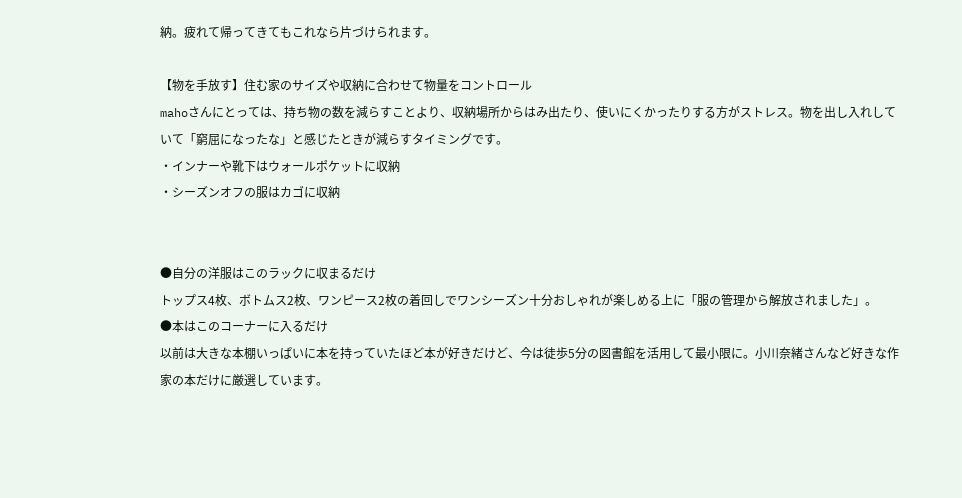納。疲れて帰ってきてもこれなら片づけられます。

【物を手放す】住む家のサイズや収納に合わせて物量をコントロール
mahoさんにとっては、持ち物の数を減らすことより、収納場所からはみ出たり、使いにくかったりする方がストレス。物を出し入れしていて「窮屈になったな」と感じたときが減らすタイミングです。
・インナーや靴下はウォールポケットに収納
・シーズンオフの服はカゴに収納


●自分の洋服はこのラックに収まるだけ
トップス4枚、ボトムス2枚、ワンピース2枚の着回しでワンシーズン十分おしゃれが楽しめる上に「服の管理から解放されました」。
●本はこのコーナーに入るだけ
以前は大きな本棚いっぱいに本を持っていたほど本が好きだけど、今は徒歩5分の図書館を活用して最小限に。小川奈緒さんなど好きな作家の本だけに厳選しています。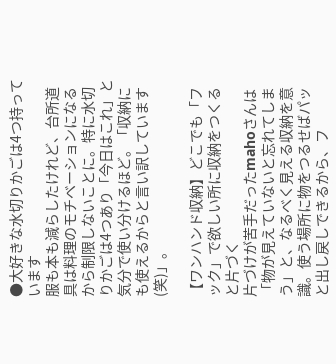●大好きな水切りかごは4つ持っています
服も本も減らしたけれど、台所道具は料理のモチベーションになるから制限しないことに。特に水切りかごは4つあり「今日はこれ」と気分で使い分けるほど。「収納にも使えるからと言い訳しています(笑)」。

【ワンハンド収納】どこでも「フック」で欲しい所に収納をつくると片づく
片づけが苦手だったmahoさんは「物が見えていないと忘れてしまう」と、なるべく見える収納を意識。使う場所に物をつるせばパッと出し戻しできるから、フ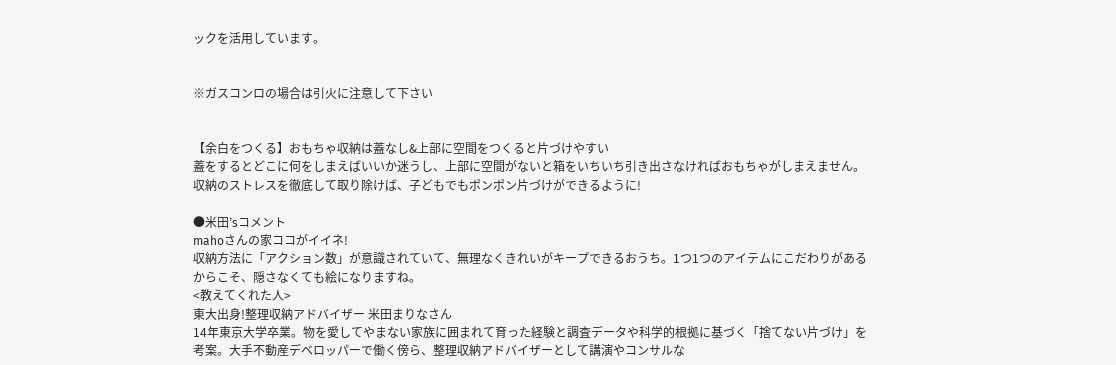ックを活用しています。


※ガスコンロの場合は引火に注意して下さい


【余白をつくる】おもちゃ収納は蓋なし&上部に空間をつくると片づけやすい
蓋をするとどこに何をしまえばいいか迷うし、上部に空間がないと箱をいちいち引き出さなければおもちゃがしまえません。収納のストレスを徹底して取り除けば、子どもでもポンポン片づけができるように!

●米田’sコメント
mahoさんの家ココがイイネ!
収納方法に「アクション数」が意識されていて、無理なくきれいがキープできるおうち。1つ1つのアイテムにこだわりがあるからこそ、隠さなくても絵になりますね。
<教えてくれた人>
東大出身!整理収納アドバイザー 米田まりなさん
14年東京大学卒業。物を愛してやまない家族に囲まれて育った経験と調査データや科学的根拠に基づく「捨てない片づけ」を考案。大手不動産デベロッパーで働く傍ら、整理収納アドバイザーとして講演やコンサルな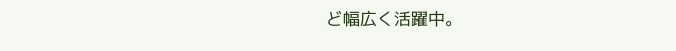ど幅広く活躍中。